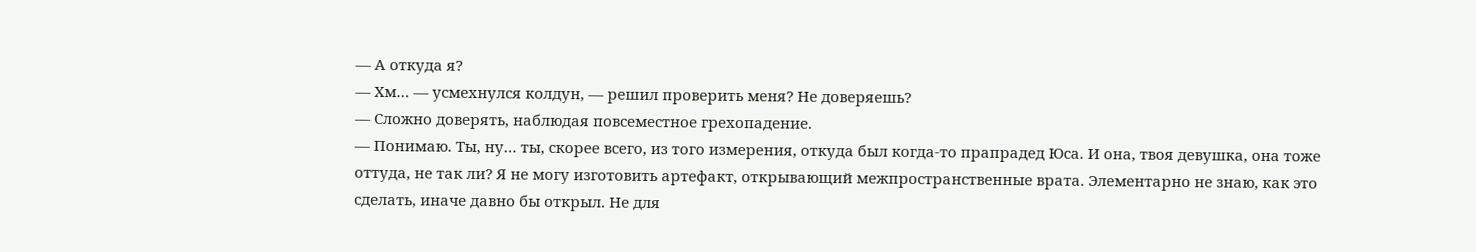— А откуда я?
— Хм… — усмехнулся колдун, — решил проверить меня? Не доверяешь?
— Сложно доверять, наблюдая повсеместное грехопадение.
— Понимаю. Ты, ну… ты, скорее всего, из того измерения, откуда был когда-то прапрадед Юса. И она, твоя девушка, она тоже оттуда, не так ли? Я не могу изготовить артефакт, открывающий межпространственные врата. Элементарно не знаю, как это сделать, иначе давно бы открыл. Не для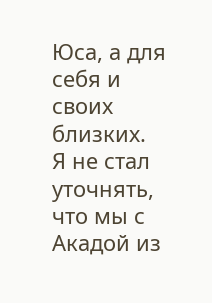Юса, а для себя и своих близких.
Я не стал уточнять, что мы с Акадой из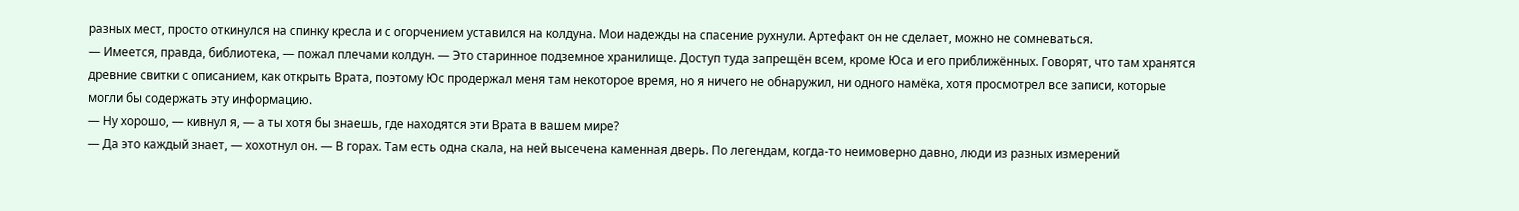разных мест, просто откинулся на спинку кресла и с огорчением уставился на колдуна. Мои надежды на спасение рухнули. Артефакт он не сделает, можно не сомневаться.
— Имеется, правда, библиотека, — пожал плечами колдун. — Это старинное подземное хранилище. Доступ туда запрещён всем, кроме Юса и его приближённых. Говорят, что там хранятся древние свитки с описанием, как открыть Врата, поэтому Юс продержал меня там некоторое время, но я ничего не обнаружил, ни одного намёка, хотя просмотрел все записи, которые могли бы содержать эту информацию.
— Ну хорошо, — кивнул я, — а ты хотя бы знаешь, где находятся эти Врата в вашем мире?
— Да это каждый знает, — хохотнул он. — В горах. Там есть одна скала, на ней высечена каменная дверь. По легендам, когда-то неимоверно давно, люди из разных измерений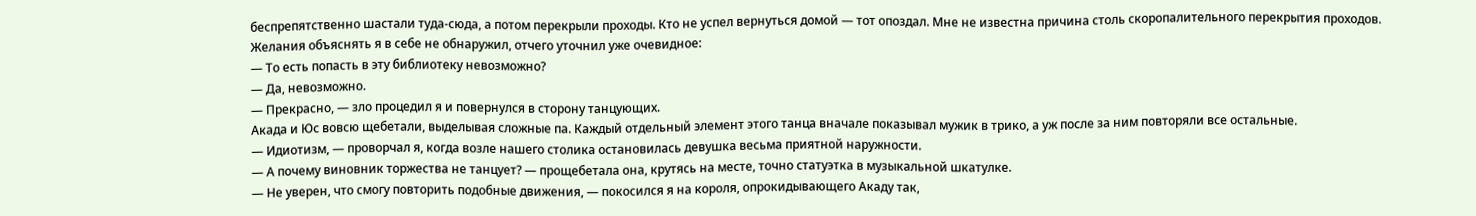беспрепятственно шастали туда-сюда, а потом перекрыли проходы. Кто не успел вернуться домой — тот опоздал. Мне не известна причина столь скоропалительного перекрытия проходов.
Желания объяснять я в себе не обнаружил, отчего уточнил уже очевидное:
— То есть попасть в эту библиотеку невозможно?
— Да, невозможно.
— Прекрасно, — зло процедил я и повернулся в сторону танцующих.
Акада и Юс вовсю щебетали, выделывая сложные па. Каждый отдельный элемент этого танца вначале показывал мужик в трико, а уж после за ним повторяли все остальные.
— Идиотизм, — проворчал я, когда возле нашего столика остановилась девушка весьма приятной наружности.
— А почему виновник торжества не танцует? — прощебетала она, крутясь на месте, точно статуэтка в музыкальной шкатулке.
— Не уверен, что смогу повторить подобные движения, — покосился я на короля, опрокидывающего Акаду так,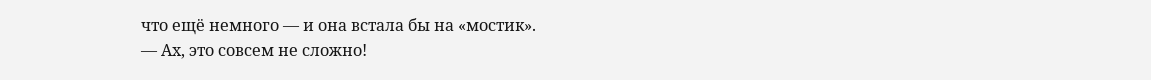что ещё немного — и она встала бы на «мостик».
— Ах, это совсем не сложно!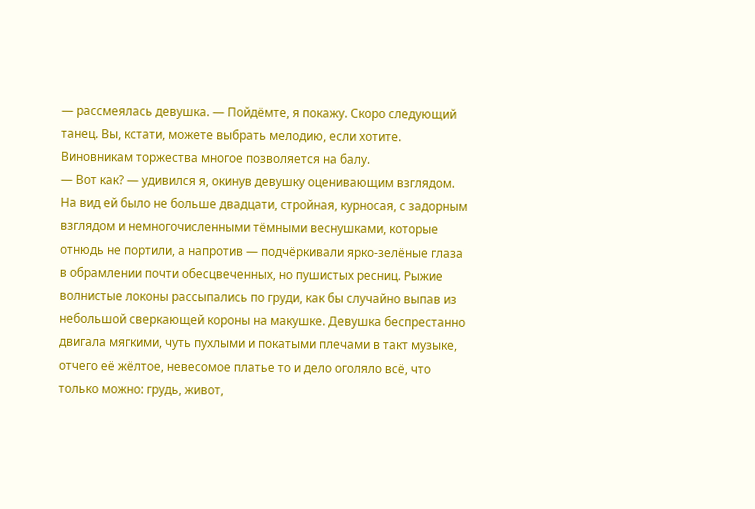— рассмеялась девушка. — Пойдёмте, я покажу. Скоро следующий танец. Вы, кстати, можете выбрать мелодию, если хотите. Виновникам торжества многое позволяется на балу.
— Вот как? — удивился я, окинув девушку оценивающим взглядом.
На вид ей было не больше двадцати, стройная, курносая, с задорным взглядом и немногочисленными тёмными веснушками, которые отнюдь не портили, а напротив — подчёркивали ярко-зелёные глаза в обрамлении почти обесцвеченных, но пушистых ресниц. Рыжие волнистые локоны рассыпались по груди, как бы случайно выпав из небольшой сверкающей короны на макушке. Девушка беспрестанно двигала мягкими, чуть пухлыми и покатыми плечами в такт музыке, отчего её жёлтое, невесомое платье то и дело оголяло всё, что только можно: грудь, живот,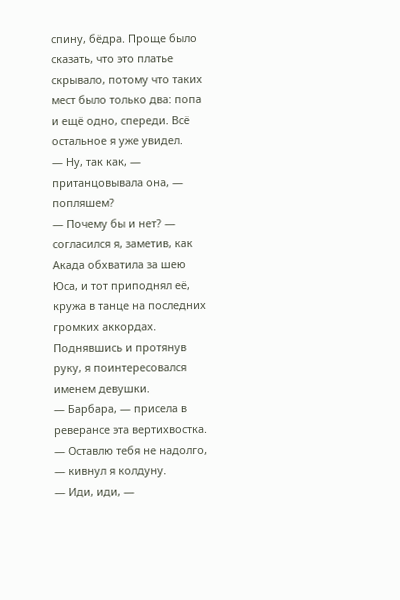спину, бёдра. Проще было сказать, что это платье скрывало, потому что таких мест было только два: попа и ещё одно, спереди. Всё остальное я уже увидел.
— Ну, так как, — пританцовывала она, — попляшем?
— Почему бы и нет? — согласился я, заметив, как Акада обхватила за шею Юса, и тот приподнял её, кружа в танце на последних громких аккордах.
Поднявшись и протянув руку, я поинтересовался именем девушки.
— Барбара, — присела в реверансе эта вертихвостка.
— Оставлю тебя не надолго, — кивнул я колдуну.
— Иди, иди, —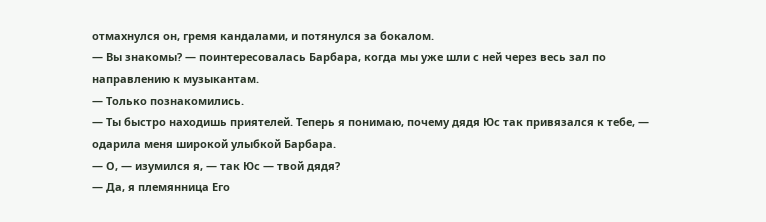отмахнулся он, гремя кандалами, и потянулся за бокалом.
— Вы знакомы? — поинтересовалась Барбара, когда мы уже шли с ней через весь зал по направлению к музыкантам.
— Только познакомились.
— Ты быстро находишь приятелей. Теперь я понимаю, почему дядя Юс так привязался к тебе, — одарила меня широкой улыбкой Барбара.
— О, — изумился я, — так Юс — твой дядя?
— Да, я племянница Его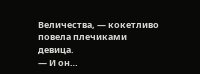Величества, — кокетливо повела плечиками девица.
— И он…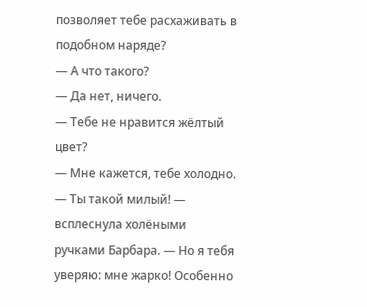позволяет тебе расхаживать в подобном наряде?
— А что такого?
— Да нет, ничего.
— Тебе не нравится жёлтый цвет?
— Мне кажется, тебе холодно.
— Ты такой милый! — всплеснула холёными ручками Барбара. — Но я тебя уверяю: мне жарко! Особенно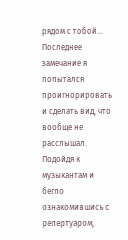рядом с тобой…
Последнее замечание я попытался проигнорировать и сделать вид, что вообще не расслышал. Подойдя к музыкантам и бегло ознакомившись с репертуаром,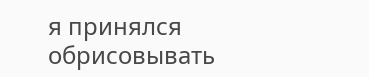я принялся обрисовывать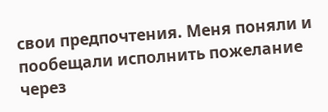свои предпочтения. Меня поняли и пообещали исполнить пожелание через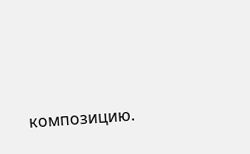композицию.